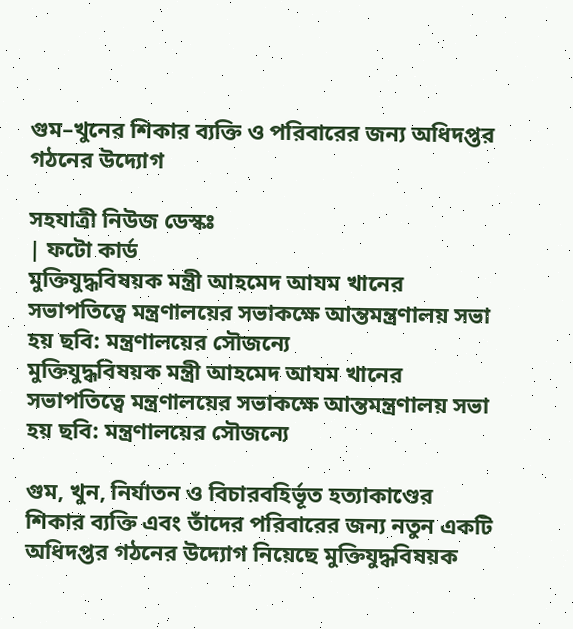গুম–খুনের শিকার ব্যক্তি ও পরিবারের জন্য অধিদপ্তর গঠনের উদ্যোগ

সহযাত্রী নিউজ ডেস্কঃ
| ফটো কার্ড
মুক্তিযুদ্ধবিষয়ক মন্ত্রী আহমেদ আযম খানের সভাপতিত্বে মন্ত্রণালয়ের সভাকক্ষে আন্তমন্ত্রণালয় সভা হয় ছবি: মন্ত্রণালয়ের সৌজন্যে
মুক্তিযুদ্ধবিষয়ক মন্ত্রী আহমেদ আযম খানের সভাপতিত্বে মন্ত্রণালয়ের সভাকক্ষে আন্তমন্ত্রণালয় সভা হয় ছবি: মন্ত্রণালয়ের সৌজন্যে

গুম, খুন, নির্যাতন ও বিচারবহির্ভূত হত্যাকাণ্ডের শিকার ব্যক্তি এবং তাঁদের পরিবারের জন্য নতুন একটি অধিদপ্তর গঠনের উদ্যোগ নিয়েছে মুক্তিযুদ্ধবিষয়ক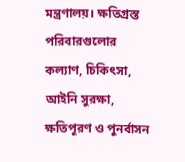মন্ত্রণালয়। ক্ষতিগ্রস্ত পরিবারগুলোর কল্যাণ, চিকিৎসা, আইনি সুরক্ষা, ক্ষতিপূরণ ও পুনর্বাসন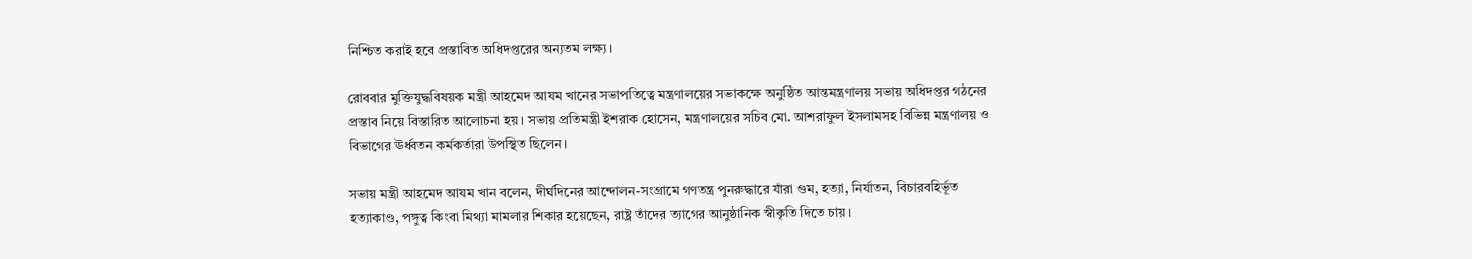নিশ্চিত করাই হবে প্রস্তাবিত অধিদপ্তরের অন্যতম লক্ষ্য।

রোববার মুক্তিযুদ্ধবিষয়ক মন্ত্রী আহমেদ আযম খানের সভাপতিত্বে মন্ত্রণালয়ের সভাকক্ষে অনুষ্ঠিত আন্তমন্ত্রণালয় সভায় অধিদপ্তর গঠনের প্রস্তাব নিয়ে বিস্তারিত আলোচনা হয়। সভায় প্রতিমন্ত্রী ইশরাক হোসেন, মন্ত্রণালয়ের সচিব মো. আশরাফুল ইসলামসহ বিভিন্ন মন্ত্রণালয় ও বিভাগের ঊর্ধ্বতন কর্মকর্তারা উপস্থিত ছিলেন।

সভায় মন্ত্রী আহমেদ আযম খান বলেন, দীর্ঘদিনের আন্দোলন-সংগ্রামে গণতন্ত্র পুনরুদ্ধারে যাঁরা গুম, হত্যা, নির্যাতন, বিচারবহির্ভূত হত্যাকাণ্ড, পঙ্গুত্ব কিংবা মিথ্যা মামলার শিকার হয়েছেন, রাষ্ট্র তাঁদের ত্যাগের আনুষ্ঠানিক স্বীকৃতি দিতে চায়।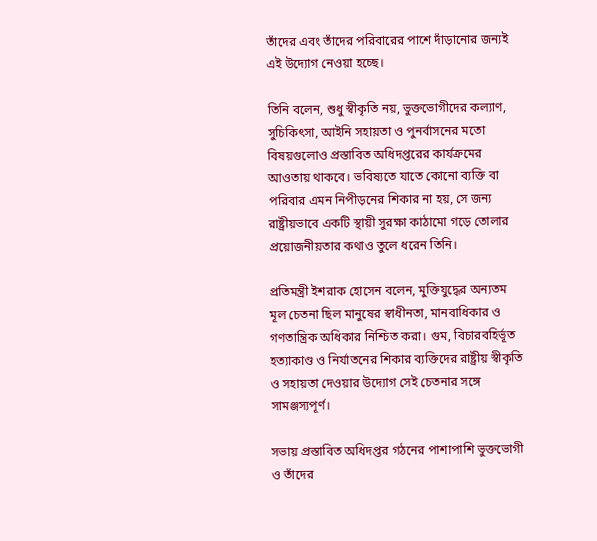তাঁদের এবং তাঁদের পরিবারের পাশে দাঁড়ানোর জন্যই এই উদ্যোগ নেওয়া হচ্ছে।

তিনি বলেন, শুধু স্বীকৃতি নয়, ভুক্তভোগীদের কল্যাণ, সুচিকিৎসা, আইনি সহায়তা ও পুনর্বাসনের মতো বিষয়গুলোও প্রস্তাবিত অধিদপ্তরের কার্যক্রমের আওতায় থাকবে। ভবিষ্যতে যাতে কোনো ব্যক্তি বা পরিবার এমন নিপীড়নের শিকার না হয়, সে জন্য রাষ্ট্রীয়ভাবে একটি স্থায়ী সুরক্ষা কাঠামো গড়ে তোলার প্রয়োজনীয়তার কথাও তুলে ধরেন তিনি।

প্রতিমন্ত্রী ইশরাক হোসেন বলেন, মুক্তিযুদ্ধের অন্যতম মূল চেতনা ছিল মানুষের স্বাধীনতা, মানবাধিকার ও গণতান্ত্রিক অধিকার নিশ্চিত করা। গুম, বিচারবহির্ভূত হত্যাকাণ্ড ও নির্যাতনের শিকার ব্যক্তিদের রাষ্ট্রীয় স্বীকৃতি ও সহায়তা দেওয়ার উদ্যোগ সেই চেতনার সঙ্গে সামঞ্জস্যপূর্ণ।

সভায় প্রস্তাবিত অধিদপ্তর গঠনের পাশাপাশি ভুক্তভোগী ও তাঁদের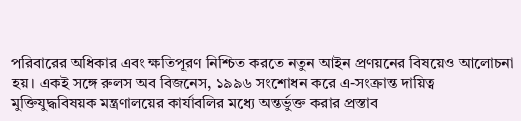পরিবারের অধিকার এবং ক্ষতিপূরণ নিশ্চিত করতে নতুন আইন প্রণয়নের বিষয়েও আলোচনা হয়। একই সঙ্গে রুলস অব বিজনেস, ১৯৯৬ সংশোধন করে এ-সংক্রান্ত দায়িত্ব মুক্তিযুদ্ধবিষয়ক মন্ত্রণালয়ের কার্যাবলির মধ্যে অন্তর্ভুক্ত করার প্রস্তাব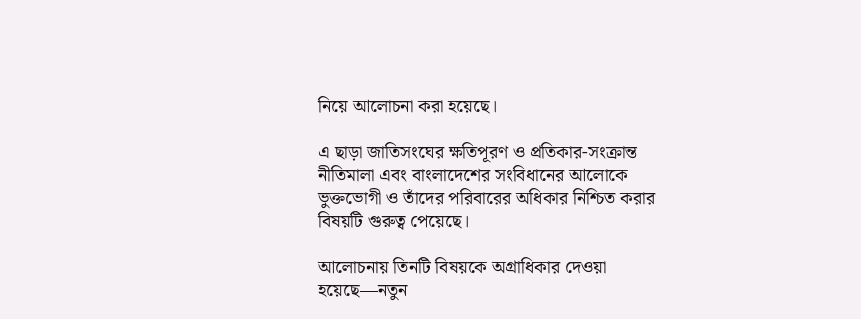নিয়ে আলোচনা করা হয়েছে।

এ ছাড়া জাতিসংঘের ক্ষতিপূরণ ও প্রতিকার-সংক্রান্ত নীতিমালা এবং বাংলাদেশের সংবিধানের আলোকে ভুক্তভোগী ও তাঁদের পরিবারের অধিকার নিশ্চিত করার বিষয়টি গুরুত্ব পেয়েছে।

আলোচনায় তিনটি বিষয়কে অগ্রাধিকার দেওয়া হয়েছে—নতুন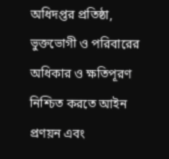অধিদপ্তর প্রতিষ্ঠা, ভুক্তভোগী ও পরিবারের অধিকার ও ক্ষতিপূরণ নিশ্চিত করতে আইন প্রণয়ন এবং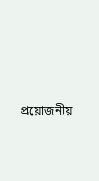প্রয়োজনীয়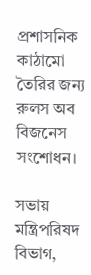প্রশাসনিক কাঠামো তৈরির জন্য রুলস অব বিজনেস সংশোধন।

সভায় মন্ত্রিপরিষদ বিভাগ,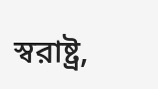স্বরাষ্ট্র,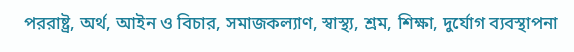পররাষ্ট্র, অর্থ, আইন ও বিচার, সমাজকল্যাণ, স্বাস্থ্য, শ্রম, শিক্ষা, দুর্যোগ ব্যবস্থাপনা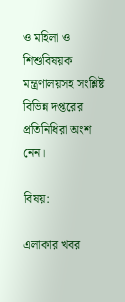ও মহিলা ও শিশুবিষয়ক মন্ত্রণালয়সহ সংশ্লিষ্ট বিভিন্ন দপ্তরের প্রতিনিধিরা অংশ নেন।

বিষয়:

এলাকার খবর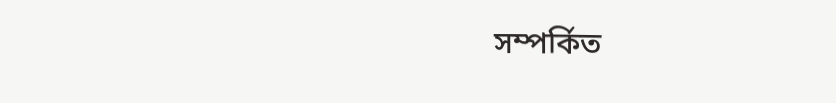সম্পর্কিত